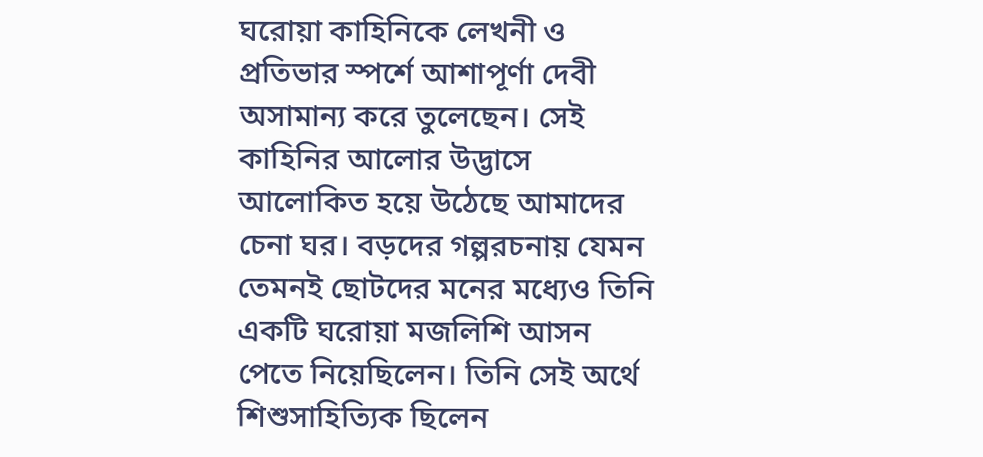ঘরোয়া কাহিনিকে লেখনী ও প্রতিভার স্পর্শে আশাপূর্ণা দেবী অসামান্য করে তুলেছেন। সেই কাহিনির আলোর উদ্ভাসে আলোকিত হয়ে উঠেছে আমাদের চেনা ঘর। বড়দের গল্পরচনায় যেমন তেমনই ছোটদের মনের মধ্যেও তিনি একটি ঘরোয়া মজলিশি আসন পেতে নিয়েছিলেন। তিনি সেই অর্থে শিশুসাহিত্যিক ছিলেন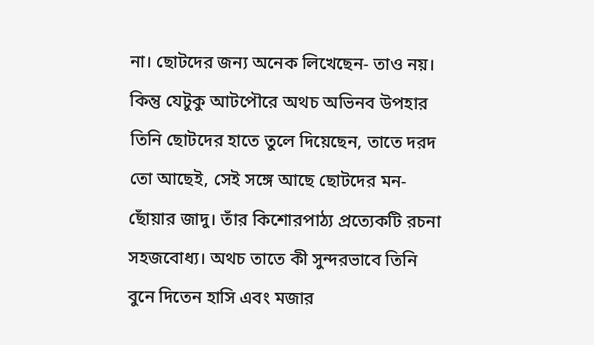না। ছোটদের জন্য অনেক লিখেছেন- তাও নয়। কিন্তু যেটুকু আটপৌরে অথচ অভিনব উপহার তিনি ছোটদের হাতে তুলে দিয়েছেন, তাতে দরদ তো আছেই, সেই সঙ্গে আছে ছোটদের মন-ছোঁয়ার জাদু। তাঁর কিশোরপাঠ্য প্রত্যেকটি রচনা সহজবোধ্য। অথচ তাতে কী সুন্দরভাবে তিনি বুনে দিতেন হাসি এবং মজার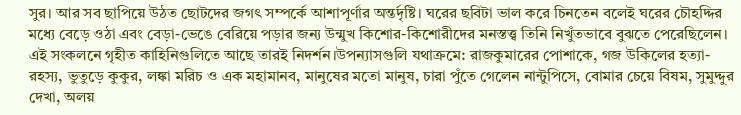সুর। আর সব ছাপিয়ে উঠত ছোটদের জগৎ সম্পর্কে আশাপূর্ণার অন্তর্দৃষ্টি। ঘরের ছবিটা ভাল করে চিনতেন বলেই ঘরের চৌহদ্দির মধ্যে বেড়ে ওঠা এবং বেড়া-ভেঙে বেরিয়ে পড়ার জন্য উন্মুখ কিশোর-কিশোরীদের মনস্তত্ত্ব তিনি নিখুঁতভাবে বুঝতে পেরেছিলেন। এই সংকলনে গৃহীত কাহিনিগুলিতে আছে তারই নিদর্শন।উপন্যাসগুলি যথাক্রমে: রাজকুমারের পোশাকে, গজ উকিলের হত্যা-রহস্য, ভুতুড়ে কুকুর, লঙ্কা মরিচ ও এক মহামানব, মানুষের মতো মানুষ, চারা পুঁতে গেলেন নান্টুপিসে, বোমার চেয়ে বিষম, সুমুদ্দুর দেখা, অলয়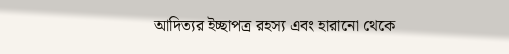আদিত্যর ইচ্ছাপত্র রহস্য এবং হারানো থেকে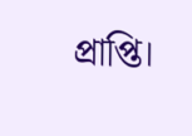প্রাপ্তি।